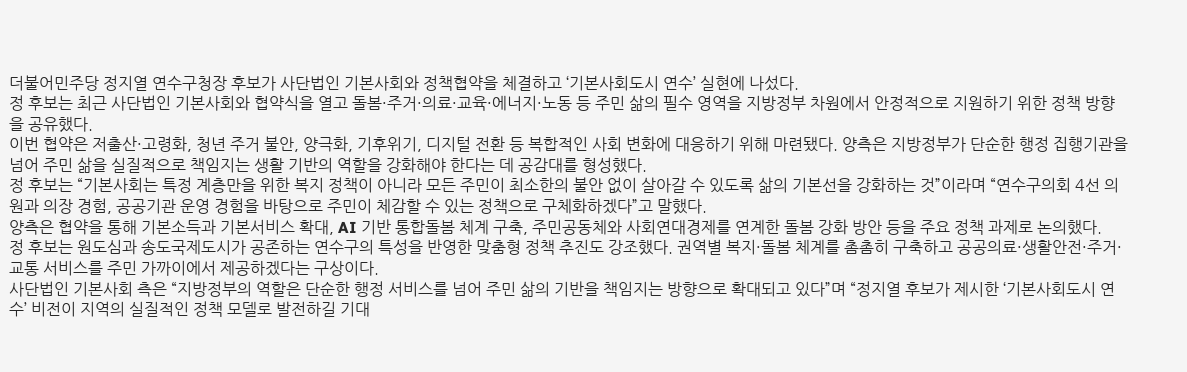더불어민주당 정지열 연수구청장 후보가 사단법인 기본사회와 정책협약을 체결하고 ‘기본사회도시 연수’ 실현에 나섰다.
정 후보는 최근 사단법인 기본사회와 협약식을 열고 돌봄·주거·의료·교육·에너지·노동 등 주민 삶의 필수 영역을 지방정부 차원에서 안정적으로 지원하기 위한 정책 방향을 공유했다.
이번 협약은 저출산·고령화, 청년 주거 불안, 양극화, 기후위기, 디지털 전환 등 복합적인 사회 변화에 대응하기 위해 마련됐다. 양측은 지방정부가 단순한 행정 집행기관을 넘어 주민 삶을 실질적으로 책임지는 생활 기반의 역할을 강화해야 한다는 데 공감대를 형성했다.
정 후보는 “기본사회는 특정 계층만을 위한 복지 정책이 아니라 모든 주민이 최소한의 불안 없이 살아갈 수 있도록 삶의 기본선을 강화하는 것”이라며 “연수구의회 4선 의원과 의장 경험, 공공기관 운영 경험을 바탕으로 주민이 체감할 수 있는 정책으로 구체화하겠다”고 말했다.
양측은 협약을 통해 기본소득과 기본서비스 확대, AI 기반 통합돌봄 체계 구축, 주민공동체와 사회연대경제를 연계한 돌봄 강화 방안 등을 주요 정책 과제로 논의했다.
정 후보는 원도심과 송도국제도시가 공존하는 연수구의 특성을 반영한 맞춤형 정책 추진도 강조했다. 권역별 복지·돌봄 체계를 촘촘히 구축하고 공공의료·생활안전·주거·교통 서비스를 주민 가까이에서 제공하겠다는 구상이다.
사단법인 기본사회 측은 “지방정부의 역할은 단순한 행정 서비스를 넘어 주민 삶의 기반을 책임지는 방향으로 확대되고 있다”며 “정지열 후보가 제시한 ‘기본사회도시 연수’ 비전이 지역의 실질적인 정책 모델로 발전하길 기대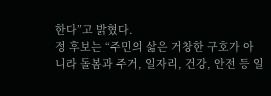한다”고 밝혔다.
정 후보는 “주민의 삶은 거창한 구호가 아니라 돌봄과 주거, 일자리, 건강, 안전 등 일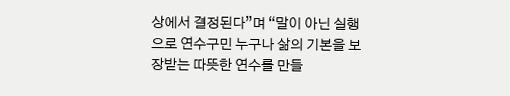상에서 결정된다”며 “말이 아닌 실행으로 연수구민 누구나 삶의 기본을 보장받는 따뜻한 연수를 만들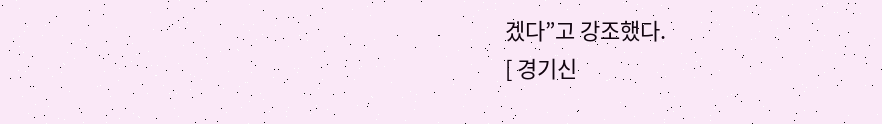겠다”고 강조했다.
[ 경기신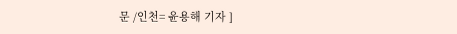문 /인천= 윤용해 기자 ]